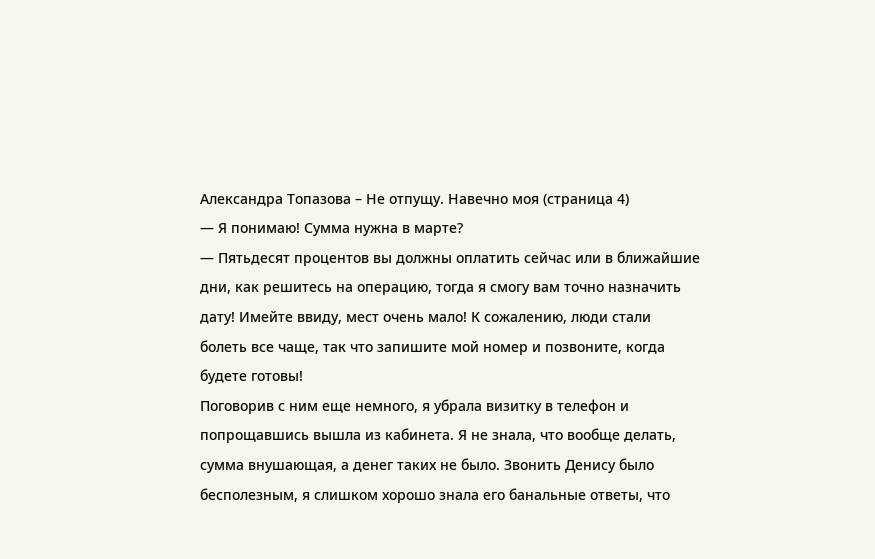Александра Топазова – Не отпущу. Навечно моя (страница 4)
— Я понимаю! Сумма нужна в марте?
— Пятьдесят процентов вы должны оплатить сейчас или в ближайшие дни, как решитесь на операцию, тогда я смогу вам точно назначить дату! Имейте ввиду, мест очень мало! К сожалению, люди стали болеть все чаще, так что запишите мой номер и позвоните, когда будете готовы!
Поговорив с ним еще немного, я убрала визитку в телефон и попрощавшись вышла из кабинета. Я не знала, что вообще делать, сумма внушающая, а денег таких не было. Звонить Денису было бесполезным, я слишком хорошо знала его банальные ответы, что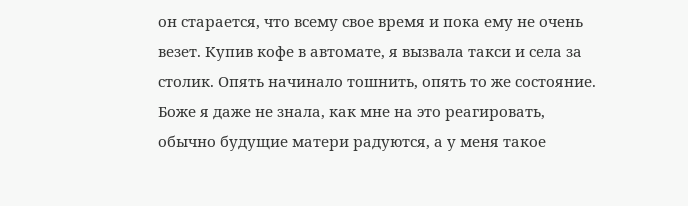он старается, что всему свое время и пока ему не очень везет. Купив кофе в автомате, я вызвала такси и села за столик. Опять начинало тошнить, опять то же состояние. Боже я даже не знала, как мне на это реагировать, обычно будущие матери радуются, а у меня такое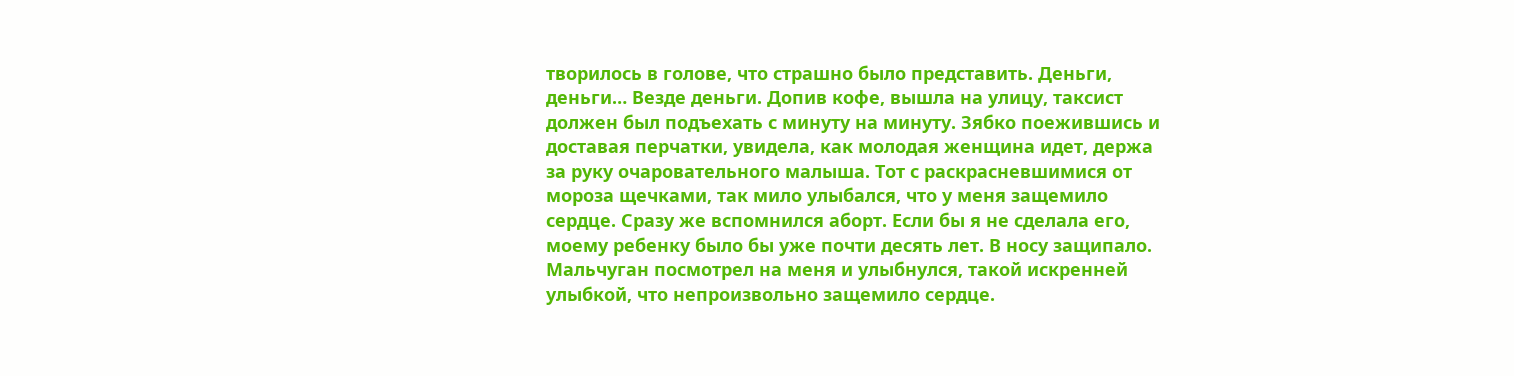творилось в голове, что страшно было представить. Деньги, деньги… Везде деньги. Допив кофе, вышла на улицу, таксист должен был подъехать с минуту на минуту. Зябко поежившись и доставая перчатки, увидела, как молодая женщина идет, держа за руку очаровательного малыша. Тот с раскрасневшимися от мороза щечками, так мило улыбался, что у меня защемило сердце. Сразу же вспомнился аборт. Если бы я не сделала его, моему ребенку было бы уже почти десять лет. В носу защипало. Мальчуган посмотрел на меня и улыбнулся, такой искренней улыбкой, что непроизвольно защемило сердце.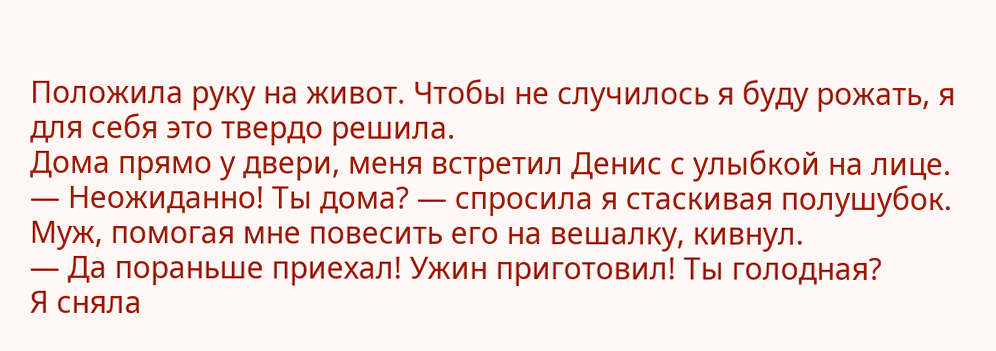Положила руку на живот. Чтобы не случилось я буду рожать, я для себя это твердо решила.
Дома прямо у двери, меня встретил Денис с улыбкой на лице.
— Неожиданно! Ты дома? — спросила я стаскивая полушубок.
Муж, помогая мне повесить его на вешалку, кивнул.
— Да пораньше приехал! Ужин приготовил! Ты голодная?
Я сняла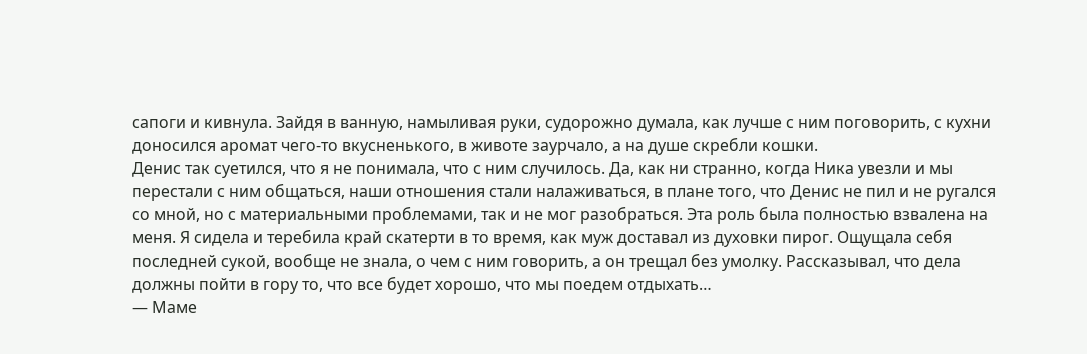сапоги и кивнула. Зайдя в ванную, намыливая руки, судорожно думала, как лучше с ним поговорить, с кухни доносился аромат чего-то вкусненького, в животе заурчало, а на душе скребли кошки.
Денис так суетился, что я не понимала, что с ним случилось. Да, как ни странно, когда Ника увезли и мы перестали с ним общаться, наши отношения стали налаживаться, в плане того, что Денис не пил и не ругался со мной, но с материальными проблемами, так и не мог разобраться. Эта роль была полностью взвалена на меня. Я сидела и теребила край скатерти в то время, как муж доставал из духовки пирог. Ощущала себя последней сукой, вообще не знала, о чем с ним говорить, а он трещал без умолку. Рассказывал, что дела должны пойти в гору то, что все будет хорошо, что мы поедем отдыхать…
— Маме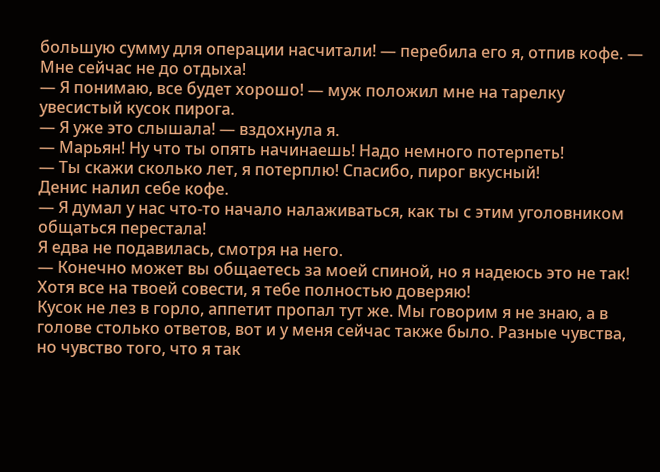большую сумму для операции насчитали! — перебила его я, отпив кофе. — Мне сейчас не до отдыха!
— Я понимаю, все будет хорошо! — муж положил мне на тарелку увесистый кусок пирога.
— Я уже это слышала! — вздохнула я.
— Марьян! Ну что ты опять начинаешь! Надо немного потерпеть!
— Ты скажи сколько лет, я потерплю! Спасибо, пирог вкусный!
Денис налил себе кофе.
— Я думал у нас что-то начало налаживаться, как ты с этим уголовником общаться перестала!
Я едва не подавилась, смотря на него.
— Конечно может вы общаетесь за моей спиной, но я надеюсь это не так! Хотя все на твоей совести, я тебе полностью доверяю!
Кусок не лез в горло, аппетит пропал тут же. Мы говорим я не знаю, а в голове столько ответов, вот и у меня сейчас также было. Разные чувства, но чувство того, что я так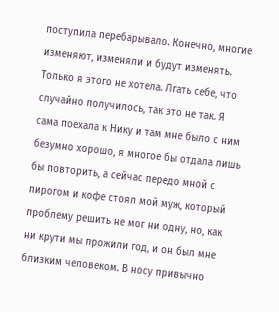поступила перебарывало. Конечно, многие изменяют, изменяли и будут изменять. Только я этого не хотела. Лгать себе, что случайно получилось, так это не так. Я сама поехала к Нику и там мне было с ним безумно хорошо, я многое бы отдала лишь бы повторить, а сейчас передо мной с пирогом и кофе стоял мой муж, который проблему решить не мог ни одну, но, как ни крути мы прожили год, и он был мне близким человеком. В носу привычно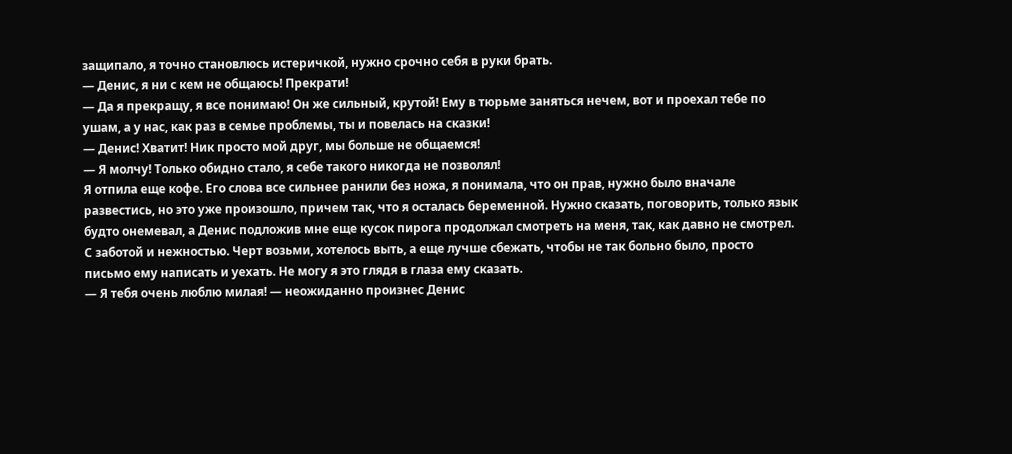защипало, я точно становлюсь истеричкой, нужно срочно себя в руки брать.
— Денис, я ни с кем не общаюсь! Прекрати!
— Да я прекращу, я все понимаю! Он же сильный, крутой! Ему в тюрьме заняться нечем, вот и проехал тебе по ушам, а у нас, как раз в семье проблемы, ты и повелась на сказки!
— Денис! Хватит! Ник просто мой друг, мы больше не общаемся!
— Я молчу! Только обидно стало, я себе такого никогда не позволял!
Я отпила еще кофе. Его слова все сильнее ранили без ножа, я понимала, что он прав, нужно было вначале развестись, но это уже произошло, причем так, что я осталась беременной. Нужно сказать, поговорить, только язык будто онемевал, а Денис подложив мне еще кусок пирога продолжал смотреть на меня, так, как давно не смотрел. С заботой и нежностью. Черт возьми, хотелось выть, а еще лучше сбежать, чтобы не так больно было, просто письмо ему написать и уехать. Не могу я это глядя в глаза ему сказать.
— Я тебя очень люблю милая! — неожиданно произнес Денис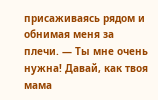присаживаясь рядом и обнимая меня за плечи. — Ты мне очень нужна! Давай, как твоя мама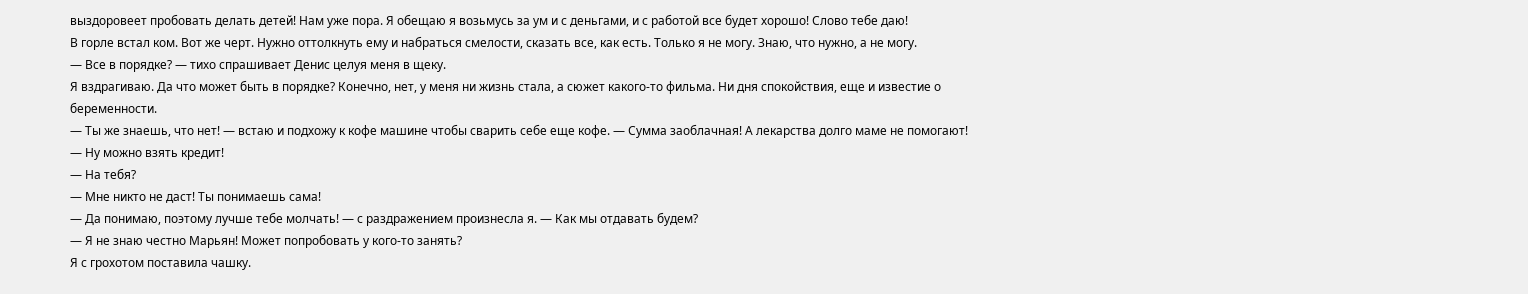выздоровеет пробовать делать детей! Нам уже пора. Я обещаю я возьмусь за ум и с деньгами, и с работой все будет хорошо! Слово тебе даю!
В горле встал ком. Вот же черт. Нужно оттолкнуть ему и набраться смелости, сказать все, как есть. Только я не могу. Знаю, что нужно, а не могу.
— Все в порядке? — тихо спрашивает Денис целуя меня в щеку.
Я вздрагиваю. Да что может быть в порядке? Конечно, нет, у меня ни жизнь стала, а сюжет какого-то фильма. Ни дня спокойствия, еще и известие о беременности.
— Ты же знаешь, что нет! — встаю и подхожу к кофе машине чтобы сварить себе еще кофе. — Сумма заоблачная! А лекарства долго маме не помогают!
— Ну можно взять кредит!
— На тебя?
— Мне никто не даст! Ты понимаешь сама!
— Да понимаю, поэтому лучше тебе молчать! — с раздражением произнесла я. — Как мы отдавать будем?
— Я не знаю честно Марьян! Может попробовать у кого-то занять?
Я с грохотом поставила чашку.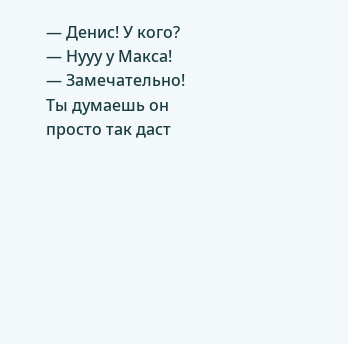— Денис! У кого?
— Нууу у Макса!
— Замечательно! Ты думаешь он просто так даст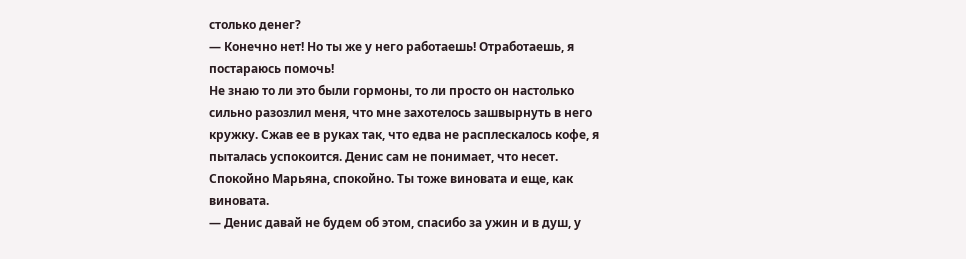столько денег?
— Конечно нет! Но ты же у него работаешь! Отработаешь, я постараюсь помочь!
Не знаю то ли это были гормоны, то ли просто он настолько сильно разозлил меня, что мне захотелось зашвырнуть в него кружку. Сжав ее в руках так, что едва не расплескалось кофе, я пыталась успокоится. Денис сам не понимает, что несет. Спокойно Марьяна, спокойно. Ты тоже виновата и еще, как виновата.
— Денис давай не будем об этом, спасибо за ужин и в душ, у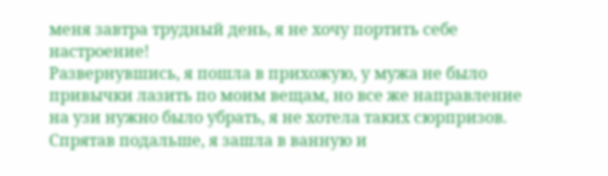меня завтра трудный день, я не хочу портить себе настроение!
Развернувшись, я пошла в прихожую, у мужа не было привычки лазить по моим вещам, но все же направление на узи нужно было убрать, я не хотела таких сюрпризов. Спрятав подальше, я зашла в ванную и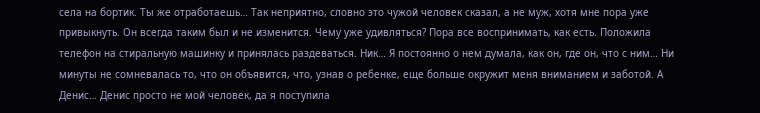села на бортик. Ты же отработаешь… Так неприятно, словно это чужой человек сказал, а не муж, хотя мне пора уже привыкнуть. Он всегда таким был и не изменится. Чему уже удивляться? Пора все воспринимать, как есть. Положила телефон на стиральную машинку и принялась раздеваться. Ник… Я постоянно о нем думала, как он, где он, что с ним… Ни минуты не сомневалась то, что он объявится, что, узнав о ребенке, еще больше окружит меня вниманием и заботой. А Денис… Денис просто не мой человек, да я поступила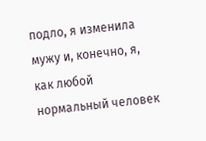подло, я изменила мужу и, конечно, я, как любой нормальный человек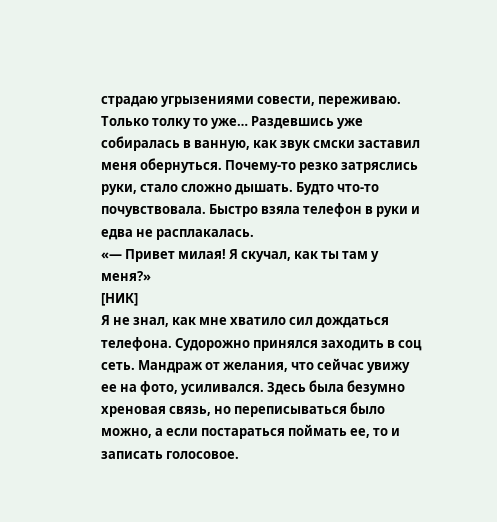страдаю угрызениями совести, переживаю. Только толку то уже… Раздевшись уже собиралась в ванную, как звук смски заставил меня обернуться. Почему-то резко затряслись руки, стало сложно дышать. Будто что-то почувствовала. Быстро взяла телефон в руки и едва не расплакалась.
«— Привет милая! Я скучал, как ты там у меня?»
[НИК]
Я не знал, как мне хватило сил дождаться телефона. Судорожно принялся заходить в соц сеть. Мандраж от желания, что сейчас увижу ее на фото, усиливался. Здесь была безумно хреновая связь, но переписываться было можно, а если постараться поймать ее, то и записать голосовое.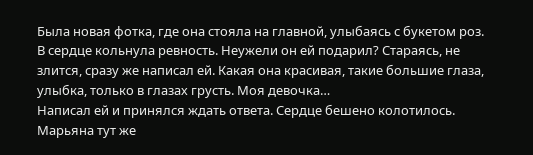Была новая фотка, где она стояла на главной, улыбаясь с букетом роз. В сердце кольнула ревность. Неужели он ей подарил? Стараясь, не злится, сразу же написал ей. Какая она красивая, такие большие глаза, улыбка, только в глазах грусть. Моя девочка…
Написал ей и принялся ждать ответа. Сердце бешено колотилось. Марьяна тут же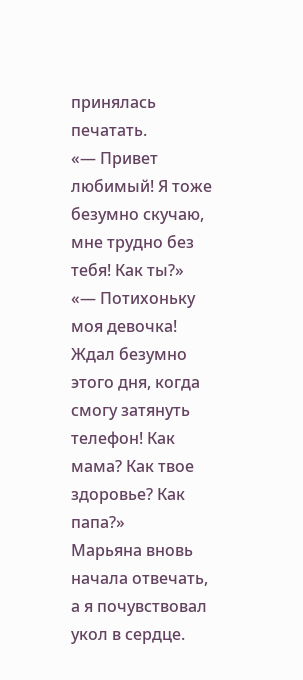принялась печатать.
«— Привет любимый! Я тоже безумно скучаю, мне трудно без тебя! Как ты?»
«— Потихоньку моя девочка! Ждал безумно этого дня, когда смогу затянуть телефон! Как мама? Как твое здоровье? Как папа?»
Марьяна вновь начала отвечать, а я почувствовал укол в сердце.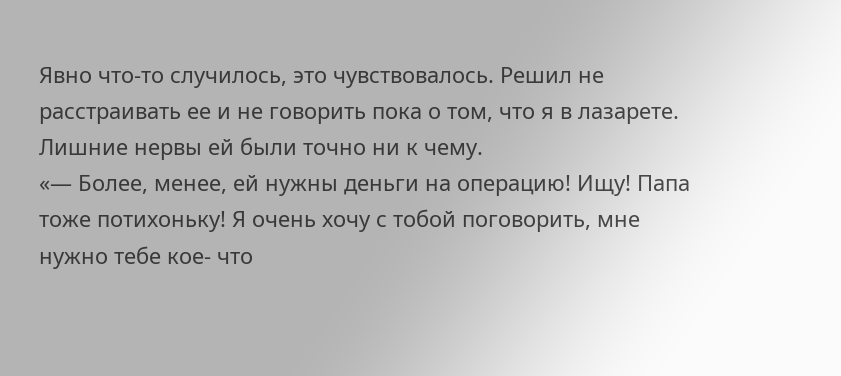Явно что-то случилось, это чувствовалось. Решил не расстраивать ее и не говорить пока о том, что я в лазарете. Лишние нервы ей были точно ни к чему.
«— Более, менее, ей нужны деньги на операцию! Ищу! Папа тоже потихоньку! Я очень хочу с тобой поговорить, мне нужно тебе кое- что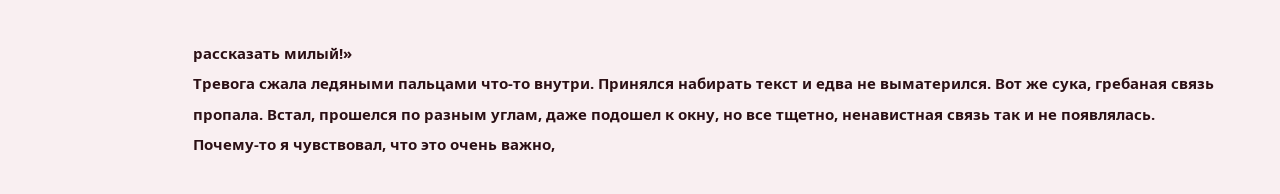рассказать милый!»
Тревога сжала ледяными пальцами что-то внутри. Принялся набирать текст и едва не выматерился. Вот же сука, гребаная связь пропала. Встал, прошелся по разным углам, даже подошел к окну, но все тщетно, ненавистная связь так и не появлялась. Почему-то я чувствовал, что это очень важно,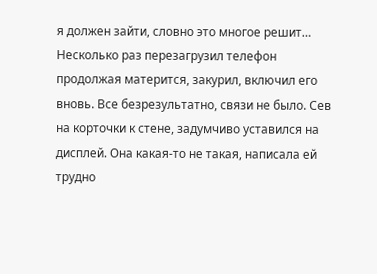я должен зайти, словно это многое решит… Несколько раз перезагрузил телефон продолжая матерится, закурил, включил его вновь. Все безрезультатно, связи не было. Сев на корточки к стене, задумчиво уставился на дисплей. Она какая-то не такая, написала ей трудно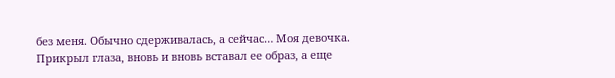без меня. Обычно сдерживалась, а сейчас… Моя девочка. Прикрыл глаза, вновь и вновь вставал ее образ, а еще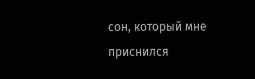сон, который мне приснился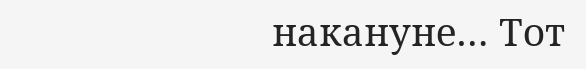накануне… Тот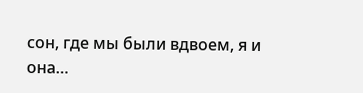сон, где мы были вдвоем, я и она…